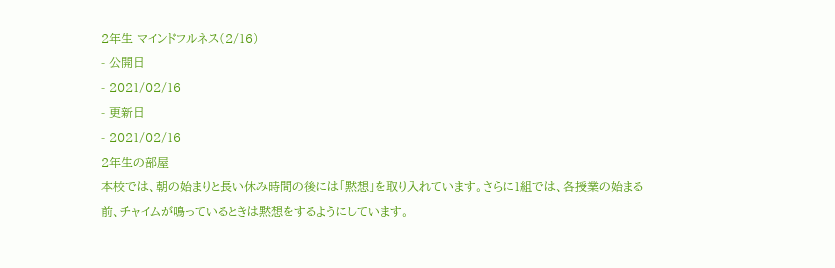2年生 マインドフルネス(2/16)
- 公開日
- 2021/02/16
- 更新日
- 2021/02/16
2年生の部屋
本校では、朝の始まりと長い休み時間の後には「黙想」を取り入れています。さらに1組では、各授業の始まる前、チャイムが鳴っているときは黙想をするようにしています。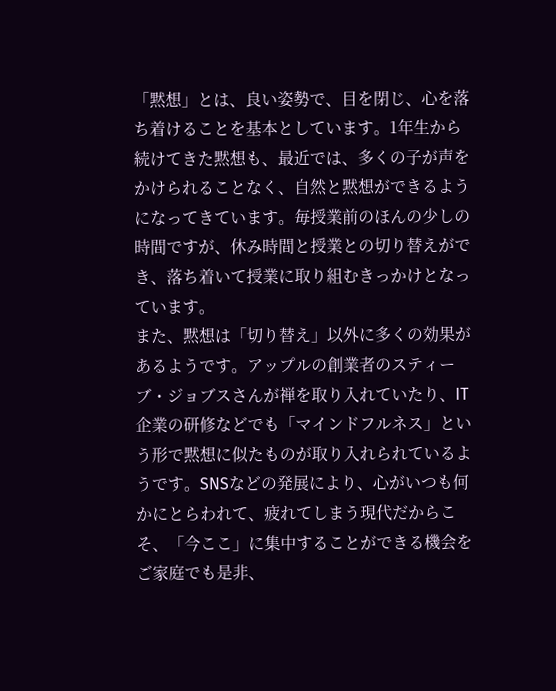「黙想」とは、良い姿勢で、目を閉じ、心を落ち着けることを基本としています。1年生から続けてきた黙想も、最近では、多くの子が声をかけられることなく、自然と黙想ができるようになってきています。毎授業前のほんの少しの時間ですが、休み時間と授業との切り替えができ、落ち着いて授業に取り組むきっかけとなっています。
また、黙想は「切り替え」以外に多くの効果があるようです。アップルの創業者のスティーブ・ジョブスさんが禅を取り入れていたり、IT企業の研修などでも「マインドフルネス」という形で黙想に似たものが取り入れられているようです。SNSなどの発展により、心がいつも何かにとらわれて、疲れてしまう現代だからこそ、「今ここ」に集中することができる機会をご家庭でも是非、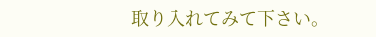取り入れてみて下さい。